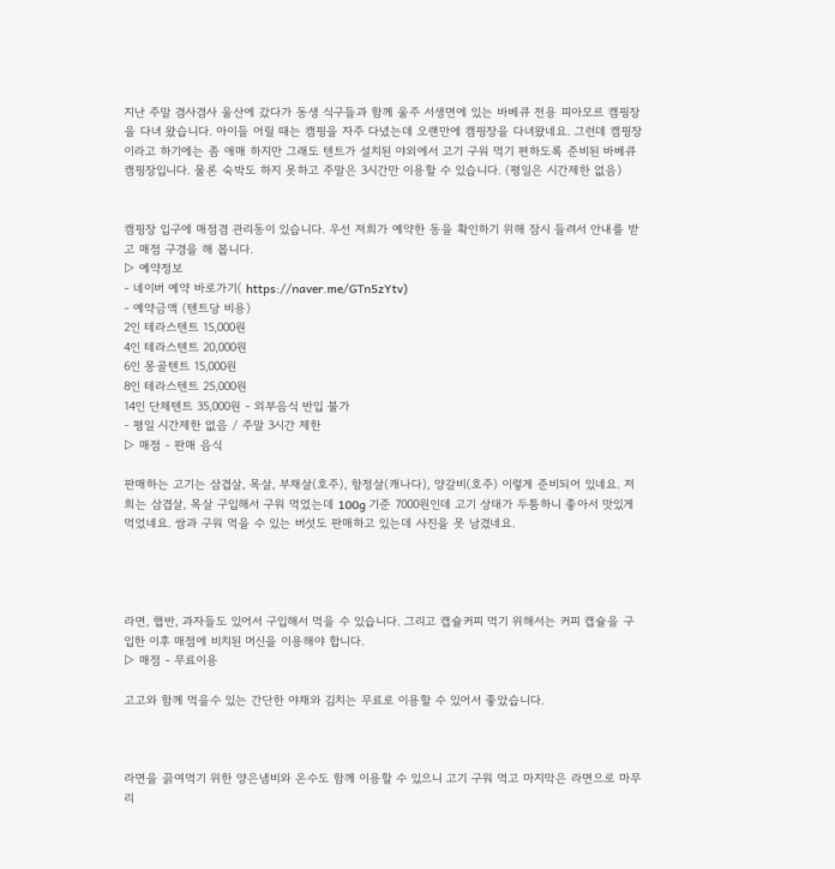지난 주말 겸사겸사 울산에 갔다가 동생 식구들과 함께 울주 서생면에 있는 바베큐 전용 피아모르 캠핑장을 다녀 왔습니다. 아이들 어릴 때는 캠핑을 자주 다녔는데 오랜만에 캠핑장을 다녀왔네요. 그런데 캠핑장이라고 하기에는 좀 애매 하지만 그래도 텐트가 설치된 야외에서 고기 구워 먹기 편하도록 준비된 바베큐 캠핑장입니다. 물론 숙박도 하지 못하고 주말은 3시간만 이용할 수 있습니다. (평일은 시간제한 없음)


캠핑장 입구에 매점겸 관리동이 있습니다. 우선 저희가 예약한 동을 확인하기 위해 잠시 들려서 안내를 받고 매점 구경을 해 봅니다.
▷ 예약정보
- 네이버 예약 바로가기( https://naver.me/GTn5zYtv)
- 예약금액 (텐트당 비용)
2인 테라스텐트 15,000원
4인 테라스텐트 20,000원
6인 몽골텐트 15,000원
8인 테라스텐트 25,000원
14인 단체텐트 35,000원 - 외부음식 반입 불가
- 평일 시간제한 없음 / 주말 3시간 제한
▷ 매점 - 판매 음식

판매하는 고기는 삼겹살, 목살, 부채살(호주), 항정살(캐나다), 양갈비(호주) 이렇게 준비되어 있네요. 저희는 삼겹살, 목살 구입해서 구워 먹었는데 100g 기준 7000원인데 고기 상태가 두툼하니 좋아서 맛있게 먹었네요. 쌈과 구워 먹을 수 있는 버섯도 판매하고 있는데 사진을 못 남겼네요.




라면, 햅반, 과자들도 있어서 구입해서 먹을 수 있습니다. 그리고 캡슐커피 먹기 위해서는 커피 캡슐을 구입한 이후 매점에 비치된 머신을 이용해야 합니다.
▷ 매점 - 무료이용

고고와 함께 먹을수 있는 간단한 야채와 김치는 무료로 이용할 수 있어서 좋았습니다.



라면을 끍여먹기 위한 양은냄비와 온수도 함께 이용할 수 있으니 고기 구워 먹고 마지막은 라면으로 마무리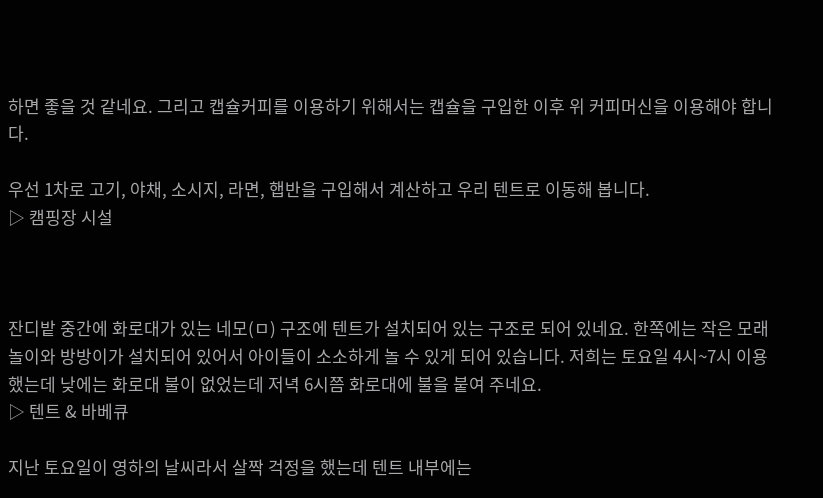하면 좋을 것 같네요. 그리고 캡슐커피를 이용하기 위해서는 캡슐을 구입한 이후 위 커피머신을 이용해야 합니다.

우선 1차로 고기, 야채, 소시지, 라면, 햅반을 구입해서 계산하고 우리 텐트로 이동해 봅니다.
▷ 캠핑장 시설



잔디밭 중간에 화로대가 있는 네모(ㅁ) 구조에 텐트가 설치되어 있는 구조로 되어 있네요. 한쪽에는 작은 모래놀이와 방방이가 설치되어 있어서 아이들이 소소하게 놀 수 있게 되어 있습니다. 저희는 토요일 4시~7시 이용했는데 낮에는 화로대 불이 없었는데 저녁 6시쯤 화로대에 불을 붙여 주네요.
▷ 텐트 & 바베큐

지난 토요일이 영하의 날씨라서 살짝 걱정을 했는데 텐트 내부에는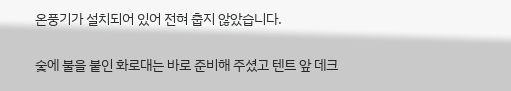온풍기가 설치되어 있어 전혀 춥지 않았습니다.


숯에 불을 붙인 화로대는 바로 준비해 주셨고 텐트 앞 데크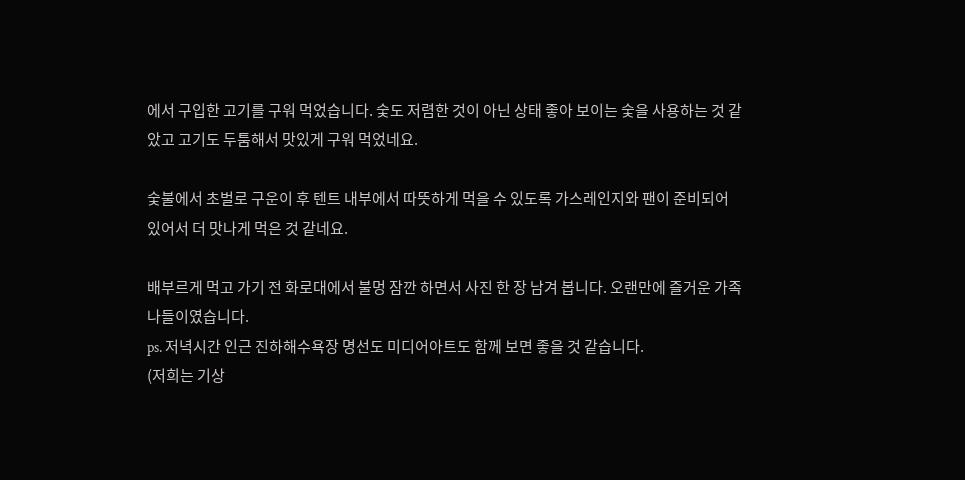에서 구입한 고기를 구워 먹었습니다. 숯도 저렴한 것이 아닌 상태 좋아 보이는 숯을 사용하는 것 같았고 고기도 두툼해서 맛있게 구워 먹었네요.

숯불에서 초벌로 구운이 후 텐트 내부에서 따뜻하게 먹을 수 있도록 가스레인지와 팬이 준비되어 있어서 더 맛나게 먹은 것 같네요.

배부르게 먹고 가기 전 화로대에서 불멍 잠깐 하면서 사진 한 장 남겨 봅니다. 오랜만에 즐거운 가족 나들이였습니다.
ps. 저녁시간 인근 진하해수욕장 명선도 미디어아트도 함께 보면 좋을 것 같습니다.
(저희는 기상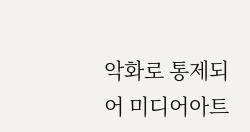악화로 통제되어 미디어아트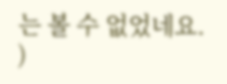는 볼 수 없었네요. )